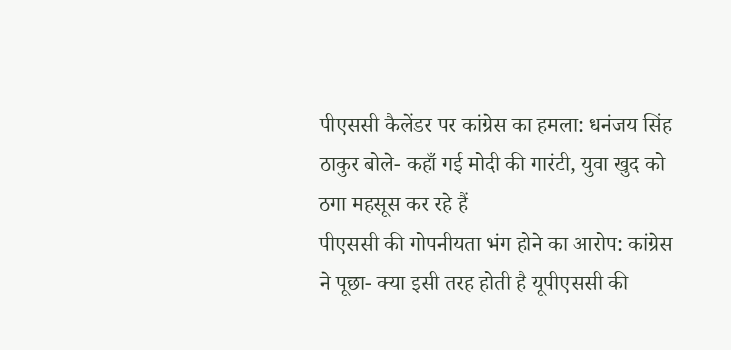पीएससी कैलेंडर पर कांग्रेस का हमला: धनंजय सिंह ठाकुर बोले- कहाँ गई मोदी की गारंटी, युवा खुद को ठगा महसूस कर रहे हैं
पीएससी की गोपनीयता भंग होने का आरोप: कांग्रेस ने पूछा- क्या इसी तरह होती है यूपीएससी की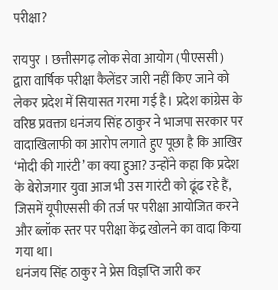परीक्षा?

रायपुर । छत्तीसगढ़ लोक सेवा आयोग (पीएससी) द्वारा वार्षिक परीक्षा कैलेंडर जारी नहीं किए जाने को लेकर प्रदेश में सियासत गरमा गई है। प्रदेश कांग्रेस के वरिष्ठ प्रवक्ता धनंजय सिंह ठाकुर ने भाजपा सरकार पर वादाखिलाफी का आरोप लगाते हुए पूछा है कि आखिर ‘मोदी की गारंटी’ का क्या हुआ? उन्होंने कहा कि प्रदेश के बेरोजगार युवा आज भी उस गारंटी को ढूंढ रहे हैं, जिसमें यूपीएससी की तर्ज पर परीक्षा आयोजित करने और ब्लॉक स्तर पर परीक्षा केंद्र खोलने का वादा किया गया था।
धनंजय सिंह ठाकुर ने प्रेस विज्ञप्ति जारी कर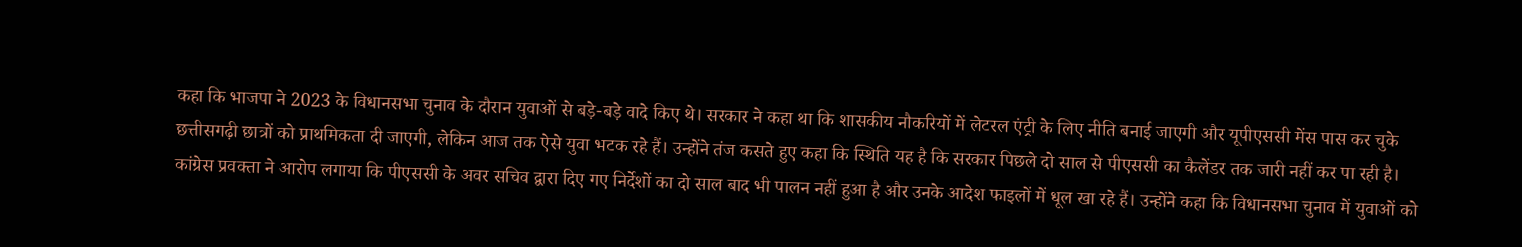कहा कि भाजपा ने 2023 के विधानसभा चुनाव के दौरान युवाओं से बड़े-बड़े वादे किए थे। सरकार ने कहा था कि शासकीय नौकरियों में लेटरल एंट्री के लिए नीति बनाई जाएगी और यूपीएससी मेंस पास कर चुके छत्तीसगढ़ी छात्रों को प्राथमिकता दी जाएगी, लेकिन आज तक ऐसे युवा भटक रहे हैं। उन्होंने तंज कसते हुए कहा कि स्थिति यह है कि सरकार पिछले दो साल से पीएससी का कैलेंडर तक जारी नहीं कर पा रही है।
कांग्रेस प्रवक्ता ने आरोप लगाया कि पीएससी के अवर सचिव द्वारा दिए गए निर्देशों का दो साल बाद भी पालन नहीं हुआ है और उनके आदेश फाइलों में धूल खा रहे हैं। उन्होंने कहा कि विधानसभा चुनाव में युवाओं को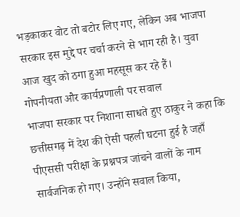भड़काकर वोट तो बटोर लिए गए, लेकिन अब भाजपा सरकार इस मुद्दे पर चर्चा करने से भाग रही है। युवा आज खुद को ठगा हुआ महसूस कर रहे हैं।
गोपनीयता और कार्यप्रणाली पर सवाल
भाजपा सरकार पर निशाना साधते हुए ठाकुर ने कहा कि छत्तीसगढ़ में देश की ऐसी पहली घटना हुई है जहाँ पीएससी परीक्षा के प्रश्नपत्र जांचने वालों के नाम सार्वजनिक हो गए। उन्होंने सवाल किया,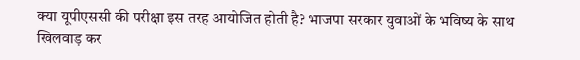क्या यूपीएससी की परीक्षा इस तरह आयोजित होती है? भाजपा सरकार युवाओं के भविष्य के साथ खिलवाड़ कर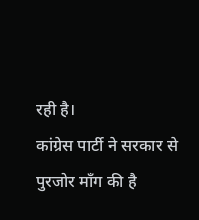रही है।
कांग्रेस पार्टी ने सरकार से पुरजोर माँग की है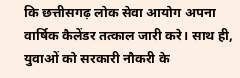कि छत्तीसगढ़ लोक सेवा आयोग अपना वार्षिक कैलेंडर तत्काल जारी करे। साथ ही, युवाओं को सरकारी नौकरी के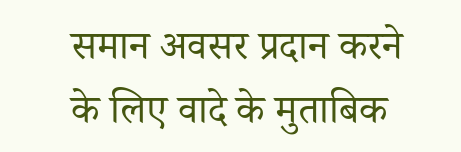समान अवसर प्रदान करने के लिए वादे के मुताबिक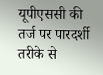यूपीएससी की तर्ज पर पारदर्शी तरीके से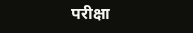परीक्षा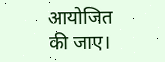आयोजित की जाए।